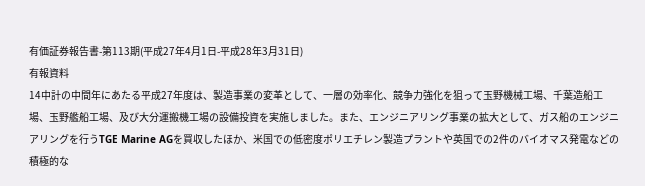有価証券報告書-第113期(平成27年4月1日-平成28年3月31日)
有報資料
14中計の中間年にあたる平成27年度は、製造事業の変革として、一層の効率化、競争力強化を狙って玉野機械工場、千葉造船工場、玉野艦船工場、及び大分運搬機工場の設備投資を実施しました。また、エンジニアリング事業の拡大として、ガス船のエンジニアリングを行うTGE Marine AGを買収したほか、米国での低密度ポリエチレン製造プラントや英国での2件のバイオマス発電などの積極的な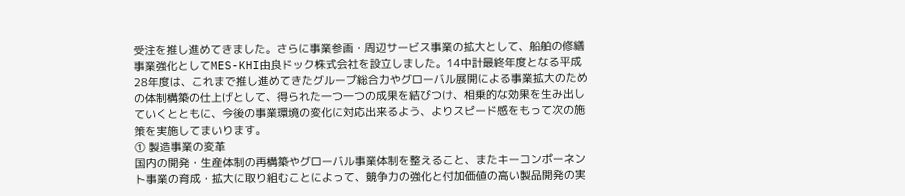受注を推し進めてきました。さらに事業参画・周辺サービス事業の拡大として、船舶の修繕事業強化としてMES-KHI由良ドック株式会社を設立しました。14中計最終年度となる平成28年度は、これまで推し進めてきたグループ総合力やグローバル展開による事業拡大のための体制構築の仕上げとして、得られた一つ一つの成果を結びつけ、相乗的な効果を生み出していくとともに、今後の事業環境の変化に対応出来るよう、よりスピード感をもって次の施策を実施してまいります。
① 製造事業の変革
国内の開発・生産体制の再構築やグローバル事業体制を整えること、またキーコンポーネント事業の育成・拡大に取り組むことによって、競争力の強化と付加価値の高い製品開発の実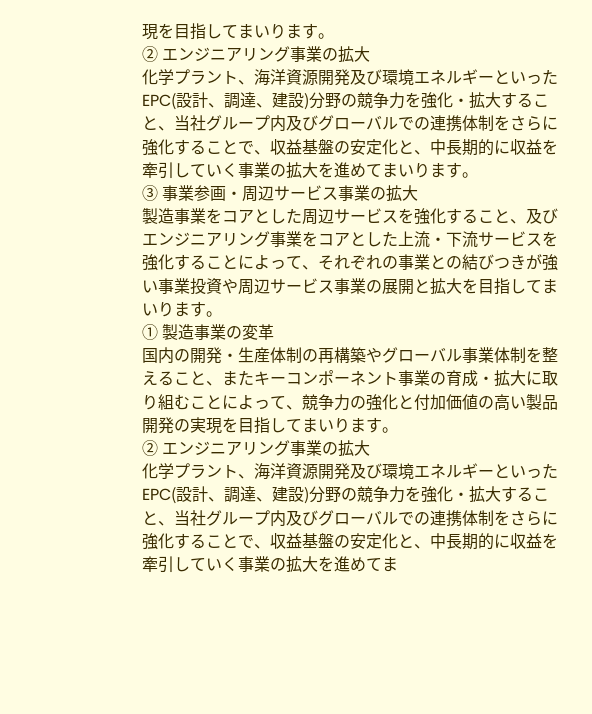現を目指してまいります。
② エンジニアリング事業の拡大
化学プラント、海洋資源開発及び環境エネルギーといったEPC(設計、調達、建設)分野の競争力を強化・拡大すること、当社グループ内及びグローバルでの連携体制をさらに強化することで、収益基盤の安定化と、中長期的に収益を牽引していく事業の拡大を進めてまいります。
③ 事業参画・周辺サービス事業の拡大
製造事業をコアとした周辺サービスを強化すること、及びエンジニアリング事業をコアとした上流・下流サービスを強化することによって、それぞれの事業との結びつきが強い事業投資や周辺サービス事業の展開と拡大を目指してまいります。
① 製造事業の変革
国内の開発・生産体制の再構築やグローバル事業体制を整えること、またキーコンポーネント事業の育成・拡大に取り組むことによって、競争力の強化と付加価値の高い製品開発の実現を目指してまいります。
② エンジニアリング事業の拡大
化学プラント、海洋資源開発及び環境エネルギーといったEPC(設計、調達、建設)分野の競争力を強化・拡大すること、当社グループ内及びグローバルでの連携体制をさらに強化することで、収益基盤の安定化と、中長期的に収益を牽引していく事業の拡大を進めてま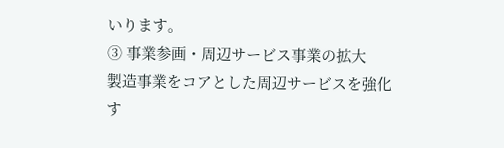いります。
③ 事業参画・周辺サービス事業の拡大
製造事業をコアとした周辺サービスを強化す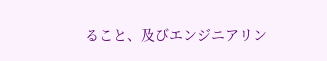ること、及びエンジニアリン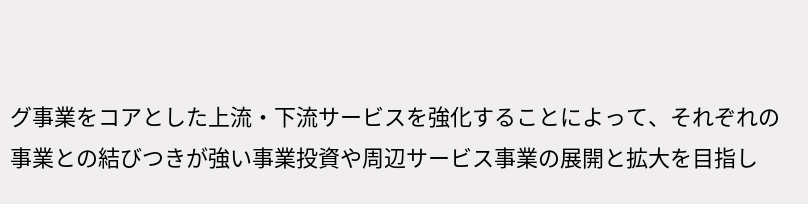グ事業をコアとした上流・下流サービスを強化することによって、それぞれの事業との結びつきが強い事業投資や周辺サービス事業の展開と拡大を目指し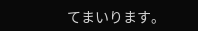てまいります。